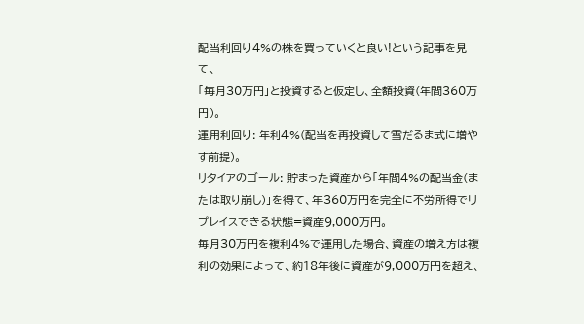配当利回り4%の株を買っていくと良い!という記事を見て、
「毎月30万円」と投資すると仮定し、全額投資(年間360万円)。
運用利回り: 年利4%(配当を再投資して雪だるま式に増やす前提)。
リタイアのゴール: 貯まった資産から「年間4%の配当金(または取り崩し)」を得て、年360万円を完全に不労所得でリプレイスできる状態=資産9,000万円。
毎月30万円を複利4%で運用した場合、資産の増え方は複利の効果によって、約18年後に資産が9,000万円を超え、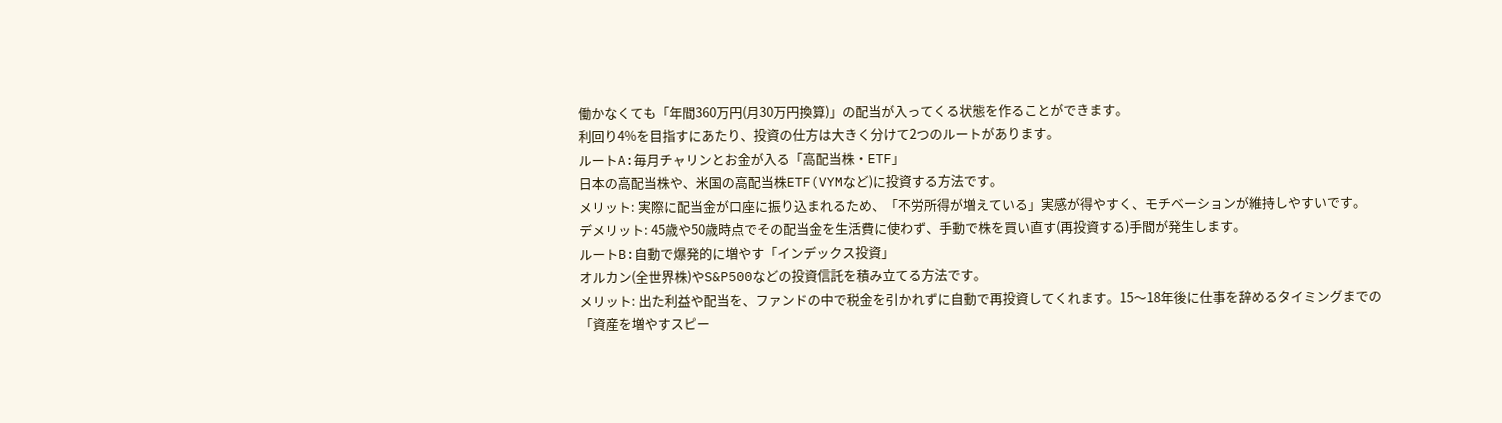働かなくても「年間360万円(月30万円換算)」の配当が入ってくる状態を作ることができます。
利回り4%を目指すにあたり、投資の仕方は大きく分けて2つのルートがあります。
ルートA:毎月チャリンとお金が入る「高配当株・ETF」
日本の高配当株や、米国の高配当株ETF(VYMなど)に投資する方法です。
メリット: 実際に配当金が口座に振り込まれるため、「不労所得が増えている」実感が得やすく、モチベーションが維持しやすいです。
デメリット: 45歳や50歳時点でその配当金を生活費に使わず、手動で株を買い直す(再投資する)手間が発生します。
ルートB:自動で爆発的に増やす「インデックス投資」
オルカン(全世界株)やS&P500などの投資信託を積み立てる方法です。
メリット: 出た利益や配当を、ファンドの中で税金を引かれずに自動で再投資してくれます。15〜18年後に仕事を辞めるタイミングまでの「資産を増やすスピー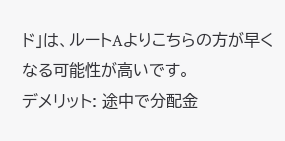ド」は、ルートAよりこちらの方が早くなる可能性が高いです。
デメリット: 途中で分配金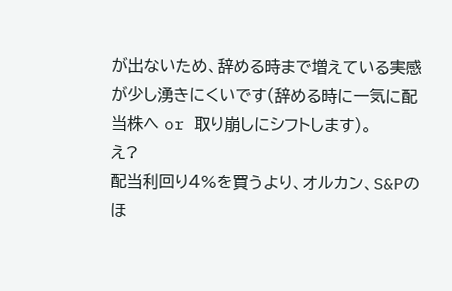が出ないため、辞める時まで増えている実感が少し湧きにくいです(辞める時に一気に配当株へ or 取り崩しにシフトします)。
え?
配当利回り4%を買うより、オルカン、S&Pのほ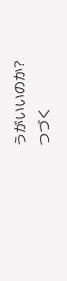うがいいのか?
つづく